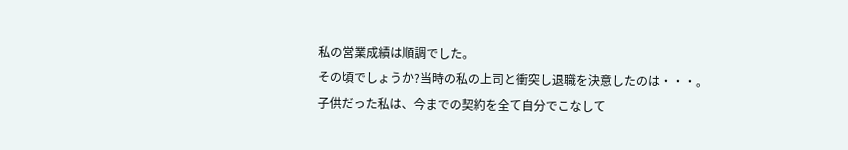私の営業成績は順調でした。
その頃でしょうか?当時の私の上司と衝突し退職を決意したのは・・・。
子供だった私は、今までの契約を全て自分でこなして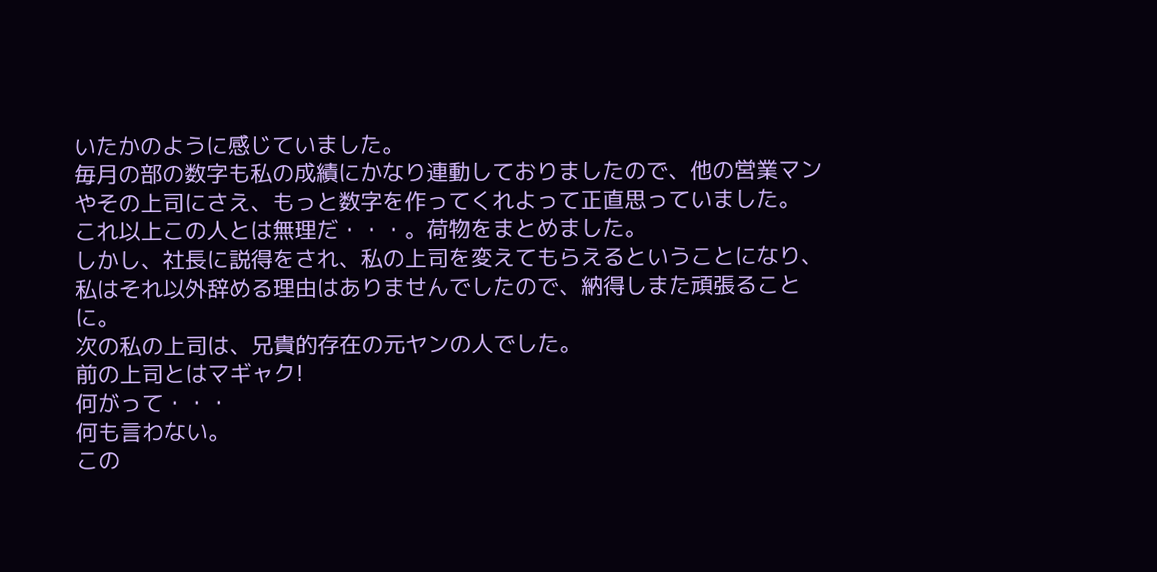いたかのように感じていました。
毎月の部の数字も私の成績にかなり連動しておりましたので、他の営業マンやその上司にさえ、もっと数字を作ってくれよって正直思っていました。
これ以上この人とは無理だ・・・。荷物をまとめました。
しかし、社長に説得をされ、私の上司を変えてもらえるということになり、私はそれ以外辞める理由はありませんでしたので、納得しまた頑張ることに。
次の私の上司は、兄貴的存在の元ヤンの人でした。
前の上司とはマギャク!
何がって・・・
何も言わない。
この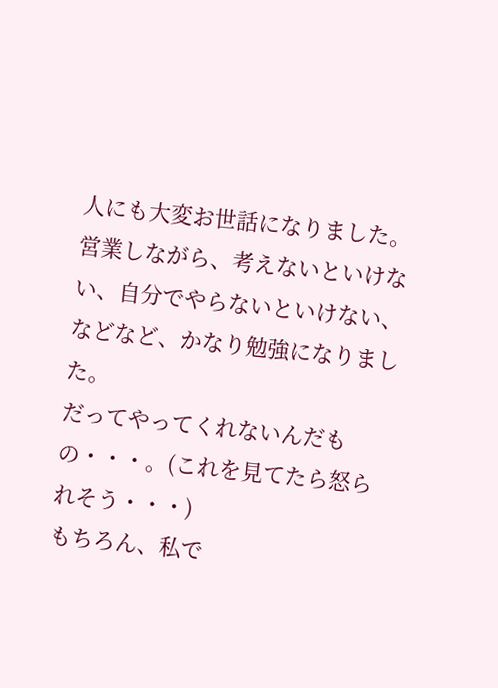人にも大変お世話になりました。
営業しながら、考えないといけない、自分でやらないといけない、などなど、かなり勉強になりました。
だってやってくれないんだもの・・・。(これを見てたら怒られそう・・・)
もちろん、私で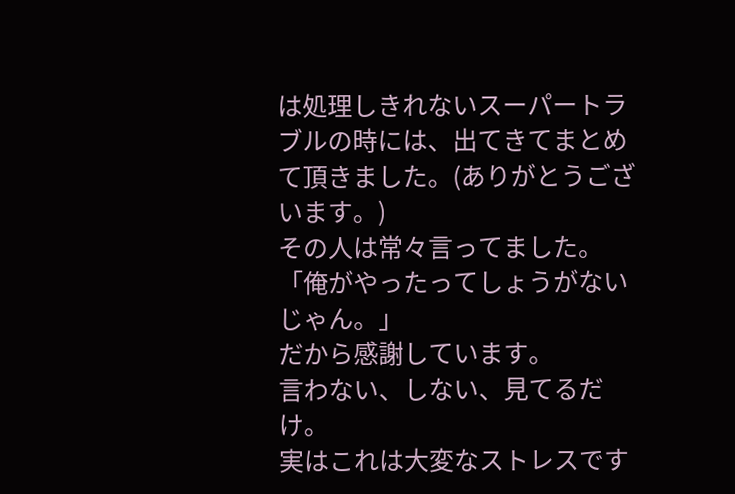は処理しきれないスーパートラブルの時には、出てきてまとめて頂きました。(ありがとうございます。)
その人は常々言ってました。「俺がやったってしょうがないじゃん。」
だから感謝しています。
言わない、しない、見てるだけ。
実はこれは大変なストレスです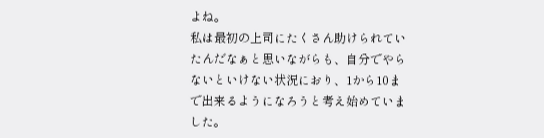よね。
私は最初の上司にたくさん助けられていたんだなぁと思いながらも、自分でやらないといけない状況におり、1から10まで出来るようになろうと考え始めていました。